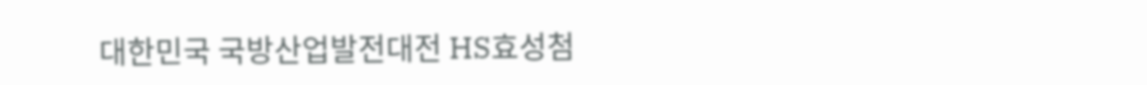대한민국 국방산업발전대전 HS효성첨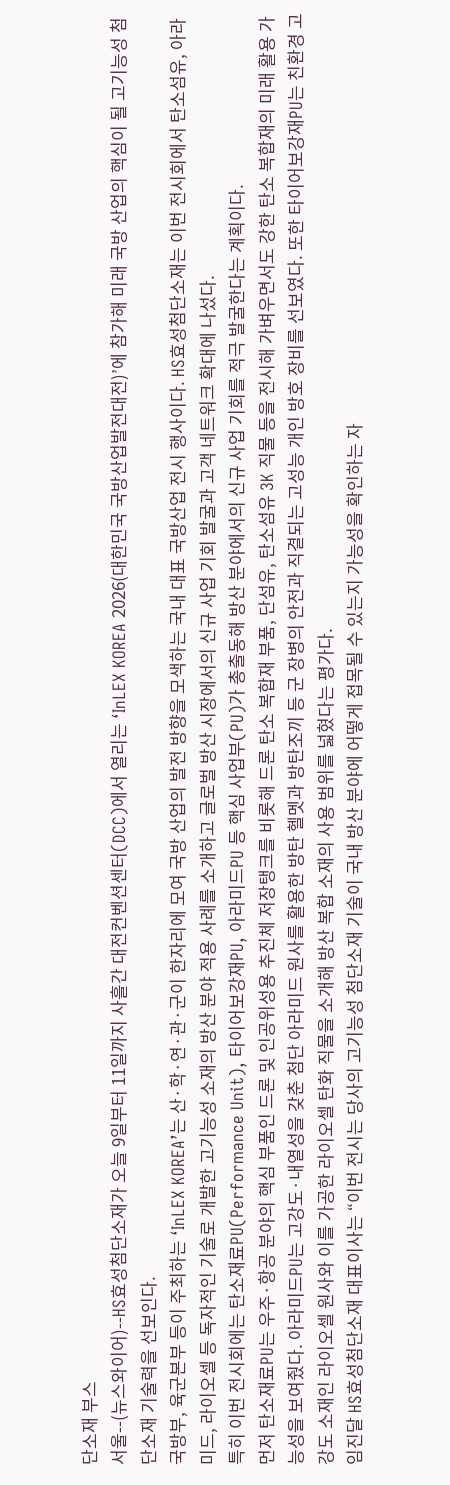단소재 부스
서울--(뉴스와이어)--HS효성첨단소재가 오늘 9일부터 11일까지 사흘간 대전컨벤션센터(DCC)에서 열리는 ‘InLEX KOREA 2026(대한민국 국방산업발전대전)’에 참가해 미래 국방 산업의 핵심이 될 고기능성 첨단소재 기술력을 선보인다.
국방부, 육군본부 등이 주최하는 ‘InLEX KOREA’는 산·학·연·관·군이 한자리에 모여 국방 산업의 발전 방향을 모색하는 국내 대표 국방산업 전시 행사이다. HS효성첨단소재는 이번 전시회에서 탄소섬유, 아라미드, 라이오셀 등 독자적인 기술로 개발한 고기능성 소재의 방산 분야 적용 사례를 소개하고 글로벌 방산 시장에서의 신규 사업 기회 발굴과 고객 네트워크 확대에 나섰다.
특히 이번 전시회에는 탄소재료PU(Performance Unit), 타이어보강재PU, 아라미드PU 등 핵심 사업부(PU)가 총출동해 방산 분야에서의 신규 사업 기회를 적극 발굴한다는 계획이다.
먼저 탄소재료PU는 우주·항공 분야의 핵심 부품인 드론 및 인공위성용 추진체 저장탱크를 비롯해 드론 탄소 복합재 부품, 단섬유, 탄소섬유 3K 직물 등을 전시해 가벼우면서도 강한 탄소 복합재의 미래 활용 가능성을 보여줬다. 아라미드PU는 고강도·내열성을 갖춘 첨단 아라미드 원사를 활용한 방탄 헬멧과 방탄조끼 등 군 장병의 안전과 직결되는 고성능 개인 방호 장비를 선보였다. 또한 타이어보강재PU는 친환경 고강도 소재인 라이오셀 원사와 이를 가공한 라이오셀 탄화 직물을 소개해 방산 복합 소재의 사용 범위를 넓혔다는 평가다.
임진달 HS효성첨단소재 대표이사는 “이번 전시는 당사의 고기능성 첨단소재 기술이 국내 방산 분야에 어떻게 접목될 수 있는지 가능성을 확인하는 자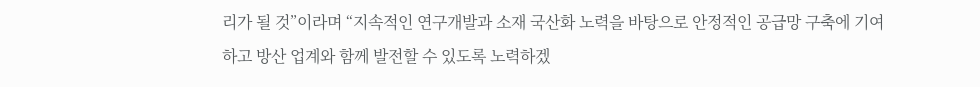리가 될 것”이라며 “지속적인 연구개발과 소재 국산화 노력을 바탕으로 안정적인 공급망 구축에 기여하고 방산 업계와 함께 발전할 수 있도록 노력하겠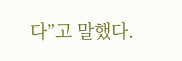다”고 말했다.